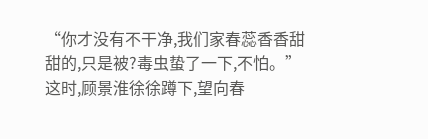“你才没有不干净,我们家春蕊香香甜甜的,只是被?毒虫蛰了一下,不怕。”
这时,顾景淮徐徐蹲下,望向春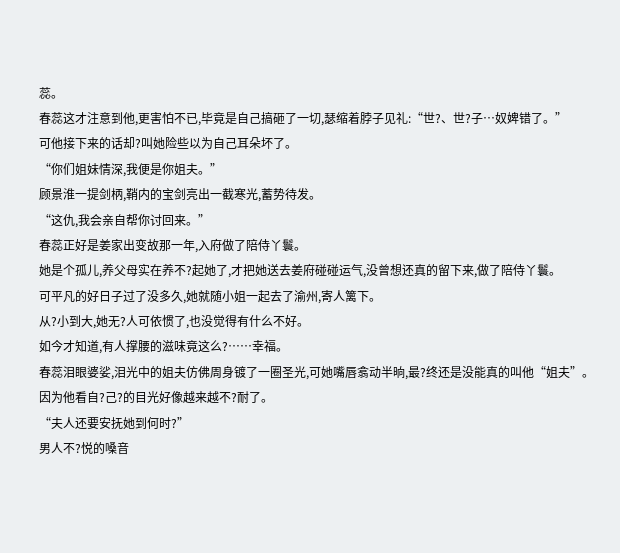蕊。
春蕊这才注意到他,更害怕不已,毕竟是自己搞砸了一切,瑟缩着脖子见礼:“世?、世?子…奴婢错了。”
可他接下来的话却?叫她险些以为自己耳朵坏了。
“你们姐妹情深,我便是你姐夫。”
顾景淮一提剑柄,鞘内的宝剑亮出一截寒光,蓄势待发。
“这仇,我会亲自帮你讨回来。”
春蕊正好是姜家出变故那一年,入府做了陪侍丫鬟。
她是个孤儿,养父母实在养不?起她了,才把她送去姜府碰碰运气,没曾想还真的留下来,做了陪侍丫鬟。
可平凡的好日子过了没多久,她就随小姐一起去了渝州,寄人篱下。
从?小到大,她无?人可依惯了,也没觉得有什么不好。
如今才知道,有人撑腰的滋味竟这么?……幸福。
春蕊泪眼婆娑,泪光中的姐夫仿佛周身镀了一圈圣光,可她嘴唇翕动半晌,最?终还是没能真的叫他“姐夫”。
因为他看自?己?的目光好像越来越不?耐了。
“夫人还要安抚她到何时?”
男人不?悦的嗓音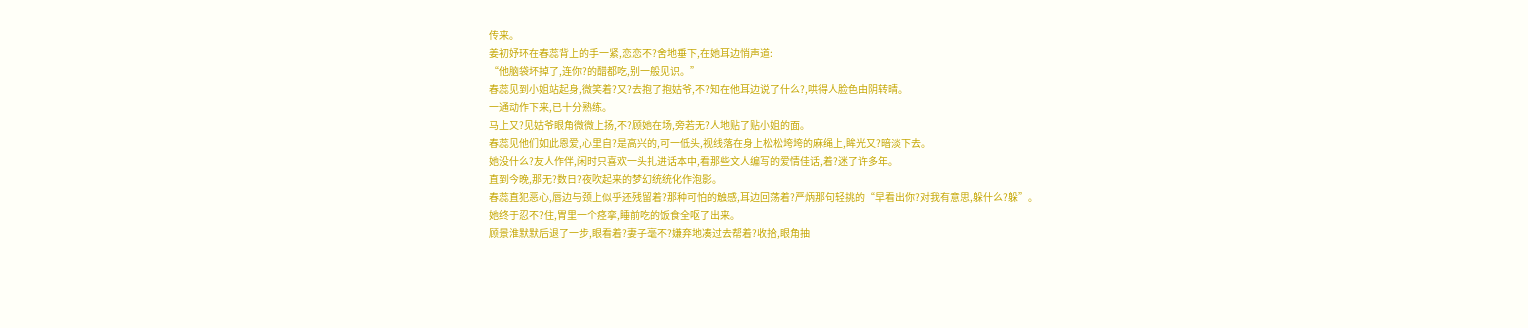传来。
姜初妤环在春蕊背上的手一紧,恋恋不?舍地垂下,在她耳边悄声道:
“他脑袋坏掉了,连你?的醋都吃,别一般见识。”
春蕊见到小姐站起身,微笑着?又?去抱了抱姑爷,不?知在他耳边说了什么?,哄得人脸色由阴转晴。
一通动作下来,已十分熟练。
马上又?见姑爷眼角微微上扬,不?顾她在场,旁若无?人地贴了贴小姐的面。
春蕊见他们如此恩爱,心里自?是高兴的,可一低头,视线落在身上松松垮垮的麻绳上,眸光又?暗淡下去。
她没什么?友人作伴,闲时只喜欢一头扎进话本中,看那些文人编写的爱情佳话,着?迷了许多年。
直到今晚,那无?数日?夜吹起来的梦幻统统化作泡影。
春蕊直犯恶心,唇边与颈上似乎还残留着?那种可怕的触感,耳边回荡着?严炳那句轻挑的“早看出你?对我有意思,躲什么?躲”。
她终于忍不?住,胃里一个痉挛,睡前吃的饭食全呕了出来。
顾景淮默默后退了一步,眼看着?妻子毫不?嫌弃地凑过去帮着?收拾,眼角抽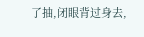了抽,闭眼背过身去,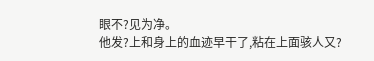眼不?见为净。
他发?上和身上的血迹早干了,粘在上面骇人又?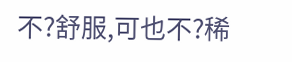不?舒服,可也不?稀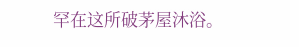罕在这所破茅屋沐浴。